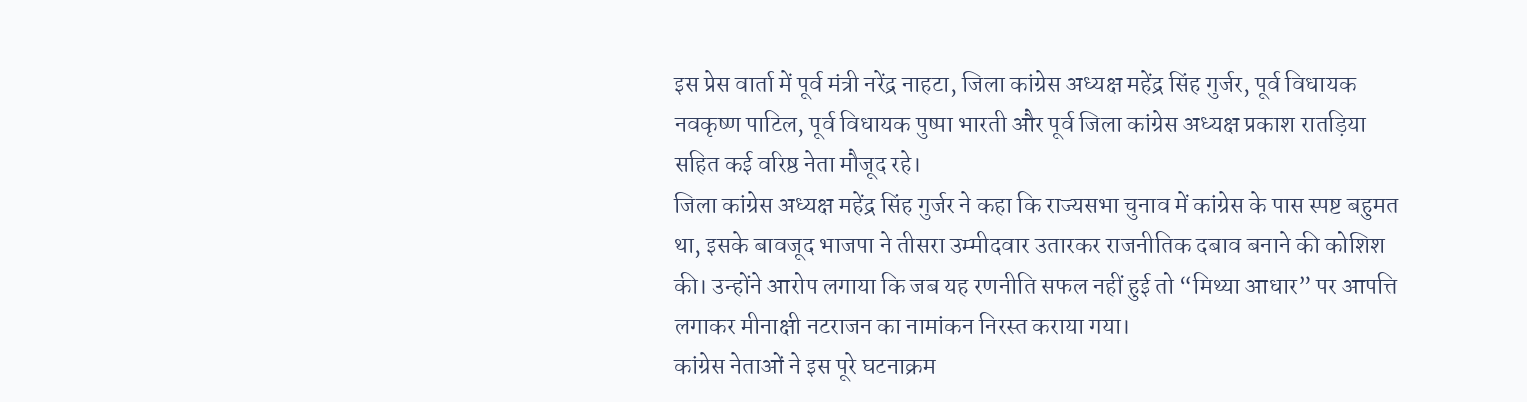इस प्रेस वार्ता में पूर्व मंत्री नरेंद्र नाहटा, जिला कांग्रेस अध्यक्ष महेंद्र सिंह गुर्जर, पूर्व विधायक नवकृष्ण पाटिल, पूर्व विधायक पुष्पा भारती और पूर्व जिला कांग्रेस अध्यक्ष प्रकाश रातड़िया सहित कई वरिष्ठ नेता मौजूद रहे।
जिला कांग्रेस अध्यक्ष महेंद्र सिंह गुर्जर ने कहा कि राज्यसभा चुनाव में कांग्रेस के पास स्पष्ट बहुमत था, इसके बावजूद भाजपा ने तीसरा उम्मीदवार उतारकर राजनीतिक दबाव बनाने की कोशिश की। उन्होंने आरोप लगाया कि जब यह रणनीति सफल नहीं हुई तो “मिथ्या आधार” पर आपत्ति लगाकर मीनाक्षी नटराजन का नामांकन निरस्त कराया गया।
कांग्रेस नेताओं ने इस पूरे घटनाक्रम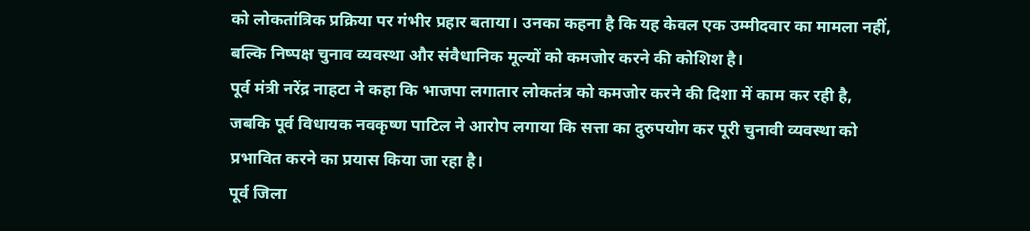को लोकतांत्रिक प्रक्रिया पर गंभीर प्रहार बताया। उनका कहना है कि यह केवल एक उम्मीदवार का मामला नहीं, बल्कि निष्पक्ष चुनाव व्यवस्था और संवैधानिक मूल्यों को कमजोर करने की कोशिश है।
पूर्व मंत्री नरेंद्र नाहटा ने कहा कि भाजपा लगातार लोकतंत्र को कमजोर करने की दिशा में काम कर रही है, जबकि पूर्व विधायक नवकृष्ण पाटिल ने आरोप लगाया कि सत्ता का दुरुपयोग कर पूरी चुनावी व्यवस्था को प्रभावित करने का प्रयास किया जा रहा है।
पूर्व जिला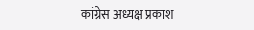कांग्रेस अध्यक्ष प्रकाश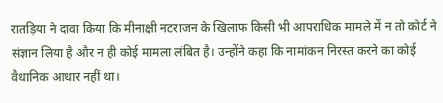रातड़िया ने दावा किया कि मीनाक्षी नटराजन के खिलाफ किसी भी आपराधिक मामले में न तो कोर्ट ने संज्ञान लिया है और न ही कोई मामला लंबित है। उन्होंने कहा कि नामांकन निरस्त करने का कोई वैधानिक आधार नहीं था।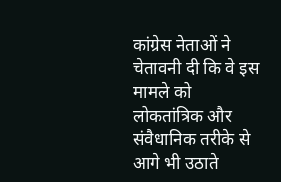कांग्रेस नेताओं ने चेतावनी दी कि वे इस मामले को लोकतांत्रिक और संवैधानिक तरीके से आगे भी उठाते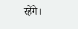रहेंगे।